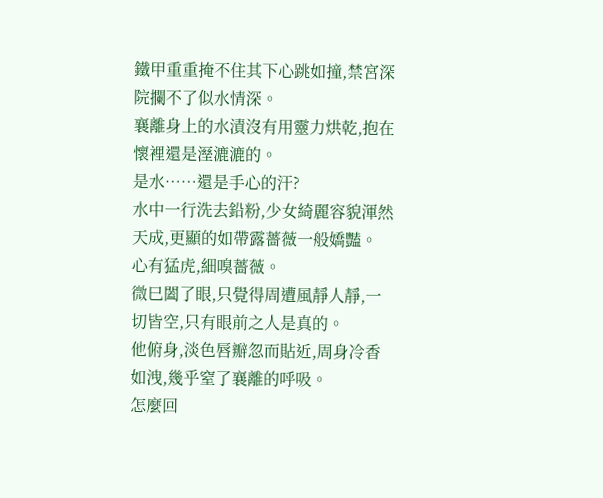鐵甲重重掩不住其下心跳如撞,禁宮深院攔不了似水情深。
襄離身上的水漬沒有用靈力烘乾,抱在懷裡還是溼漉漉的。
是水……還是手心的汗?
水中一行洗去鉛粉,少女綺麗容貌渾然天成,更顯的如帶露薔薇一般嬌豔。
心有猛虎,細嗅薔薇。
微巳闔了眼,只覺得周遭風靜人靜,一切皆空,只有眼前之人是真的。
他俯身,淡色唇瓣忽而貼近,周身冷香如洩,幾乎窒了襄離的呼吸。
怎麼回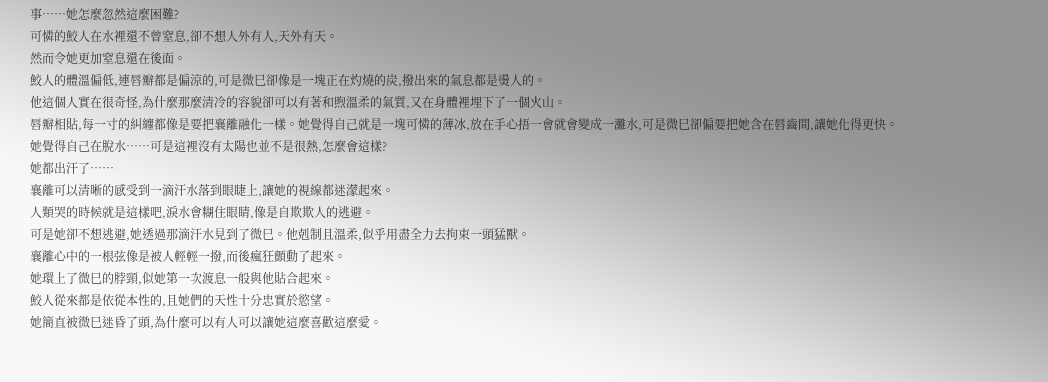事……她怎麼忽然這麼困難?
可憐的鮫人在水裡還不曾窒息,卻不想人外有人,天外有天。
然而令她更加窒息還在後面。
鮫人的體溫偏低,連唇瓣都是偏涼的,可是微巳卻像是一塊正在灼燒的炭,撥出來的氣息都是燙人的。
他這個人實在很奇怪,為什麼那麼清冷的容貌卻可以有著和煦溫柔的氣質,又在身體裡埋下了一個火山。
唇瓣相貼,每一寸的糾纏都像是要把襄離融化一樣。她覺得自己就是一塊可憐的薄冰,放在手心捂一會就會變成一灘水,可是微巳卻偏要把她含在唇齒間,讓她化得更快。
她覺得自己在脫水……可是這裡沒有太陽也並不是很熱,怎麼會這樣?
她都出汗了……
襄離可以清晰的感受到一滴汗水落到眼睫上,讓她的視線都迷濛起來。
人類哭的時候就是這樣吧,淚水會糊住眼睛,像是自欺欺人的逃避。
可是她卻不想逃避,她透過那滴汗水見到了微巳。他剋制且溫柔,似乎用盡全力去拘束一頭猛獸。
襄離心中的一根弦像是被人輕輕一撥,而後瘋狂顫動了起來。
她環上了微巳的脖頸,似她第一次渡息一般與他貼合起來。
鮫人從來都是依從本性的,且她們的天性十分忠實於慾望。
她簡直被微巳迷昏了頭,為什麼可以有人可以讓她這麼喜歡這麼愛。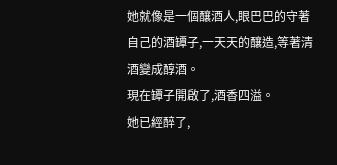她就像是一個釀酒人,眼巴巴的守著自己的酒罈子,一天天的釀造,等著清酒變成醇酒。
現在罈子開啟了,酒香四溢。
她已經醉了,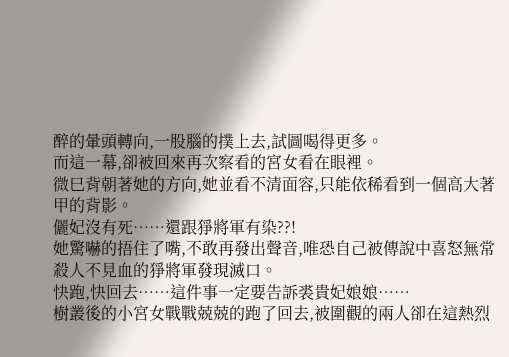醉的暈頭轉向,一股腦的撲上去,試圖喝得更多。
而這一幕,卻被回來再次察看的宮女看在眼裡。
微巳背朝著她的方向,她並看不清面容,只能依稀看到一個高大著甲的背影。
儷妃沒有死……還跟猙將軍有染??!
她驚嚇的捂住了嘴,不敢再發出聲音,唯恐自己被傳說中喜怒無常殺人不見血的猙將軍發現滅口。
快跑,快回去……這件事一定要告訴裘貴妃娘娘……
樹叢後的小宮女戰戰兢兢的跑了回去,被圍觀的兩人卻在這熱烈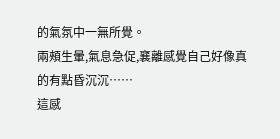的氣氛中一無所覺。
兩頰生暈,氣息急促,襄離感覺自己好像真的有點昏沉沉……
這感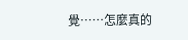覺……怎麼真的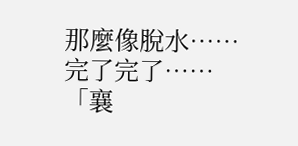那麼像脫水……完了完了……
「襄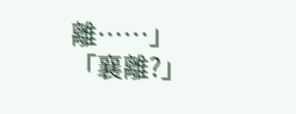離……」
「襄離?」